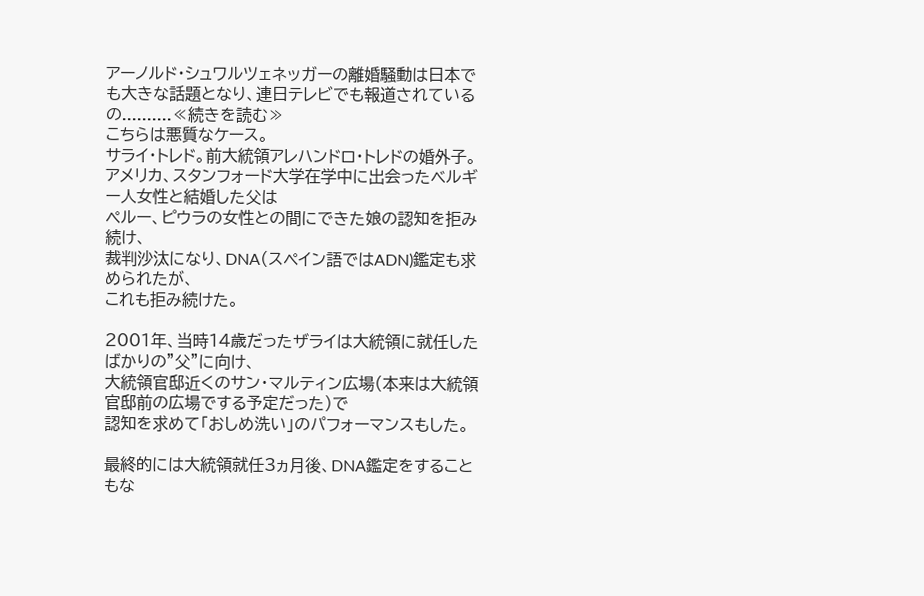アーノルド・シュワルツェネッガーの離婚騒動は日本でも大きな話題となり、連日テレビでも報道されているの..........≪続きを読む≫
こちらは悪質なケース。
サライ・トレド。前大統領アレハンドロ・トレドの婚外子。
アメリカ、スタンフォード大学在学中に出会ったベルギー人女性と結婚した父は
ペルー、ピウラの女性との間にできた娘の認知を拒み続け、
裁判沙汰になり、DNA(スペイン語ではADN)鑑定も求められたが、
これも拒み続けた。

2001年、当時14歳だったザライは大統領に就任したばかりの”父”に向け、
大統領官邸近くのサン・マルティン広場(本来は大統領官邸前の広場でする予定だった)で
認知を求めて「おしめ洗い」のパフォーマンスもした。

最終的には大統領就任3ヵ月後、DNA鑑定をすることもな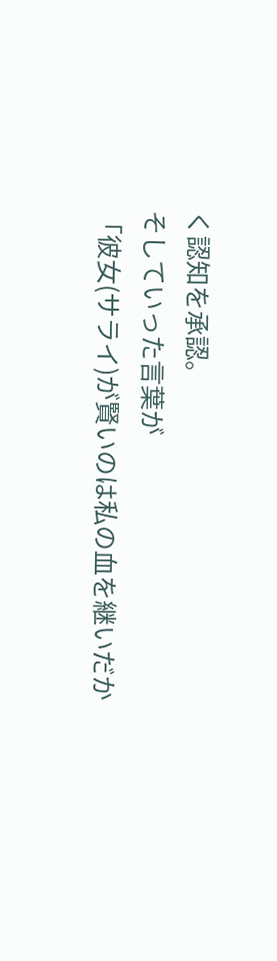く認知を承認。
そしていった言葉が
「彼女(サライ)が賢いのは私の血を継いだか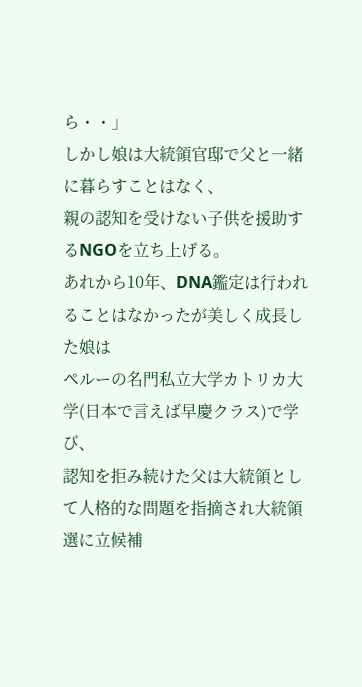ら・・」
しかし娘は大統領官邸で父と一緒に暮らすことはなく、
親の認知を受けない子供を援助するNGOを立ち上げる。
あれから10年、DNA鑑定は行われることはなかったが美しく成長した娘は
ペルーの名門私立大学カトリカ大学(日本で言えば早慶クラス)で学び、
認知を拒み続けた父は大統領として人格的な問題を指摘され大統領選に立候補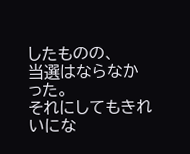したものの、
当選はならなかった。
それにしてもきれいにな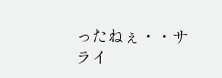ったねぇ・・サライ